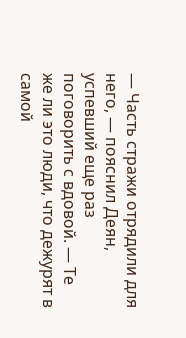— Часть стражи отрядили для него, — пояснил Деян, успевший еще раз поговорить с вдовой. — Те же ли это люди, что дежурят в самой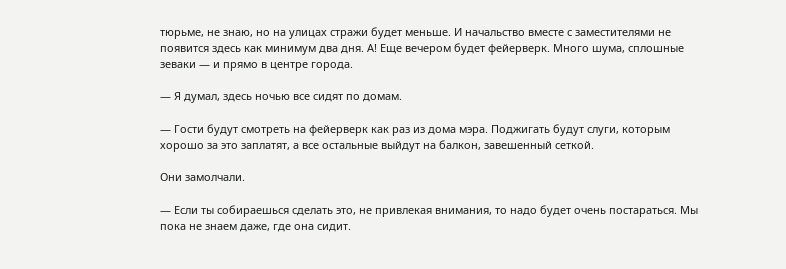тюрьме, не знаю, но на улицах стражи будет меньше. И начальство вместе с заместителями не появится здесь как минимум два дня. А! Еще вечером будет фейерверк. Много шума, сплошные зеваки — и прямо в центре города.

— Я думал, здесь ночью все сидят по домам.

— Гости будут смотреть на фейерверк как раз из дома мэра. Поджигать будут слуги, которым хорошо за это заплатят, а все остальные выйдут на балкон, завешенный сеткой.

Они замолчали.

— Если ты собираешься сделать это, не привлекая внимания, то надо будет очень постараться. Мы пока не знаем даже, где она сидит.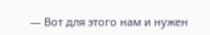— Вот для этого нам и нужен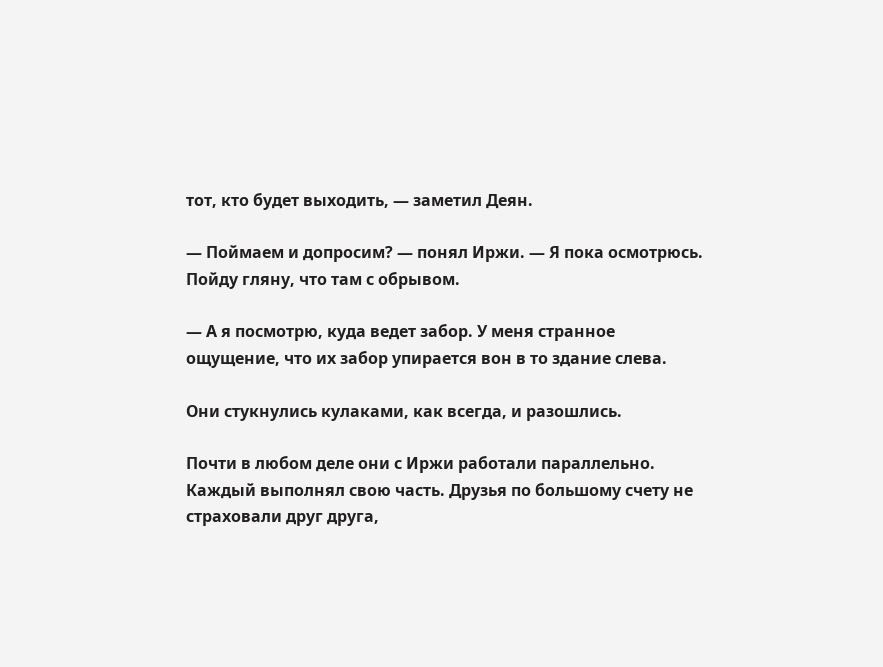тот, кто будет выходить, — заметил Деян.

— Поймаем и допросим? — понял Иржи. — Я пока осмотрюсь. Пойду гляну, что там с обрывом.

— А я посмотрю, куда ведет забор. У меня странное ощущение, что их забор упирается вон в то здание слева.

Они стукнулись кулаками, как всегда, и разошлись.

Почти в любом деле они с Иржи работали параллельно. Каждый выполнял свою часть. Друзья по большому счету не страховали друг друга,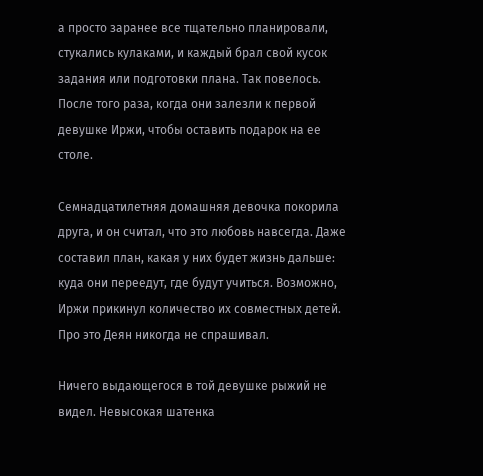а просто заранее все тщательно планировали, стукались кулаками, и каждый брал свой кусок задания или подготовки плана. Так повелось. После того раза, когда они залезли к первой девушке Иржи, чтобы оставить подарок на ее столе.

Семнадцатилетняя домашняя девочка покорила друга, и он считал, что это любовь навсегда. Даже составил план, какая у них будет жизнь дальше: куда они переедут, где будут учиться. Возможно, Иржи прикинул количество их совместных детей. Про это Деян никогда не спрашивал.

Ничего выдающегося в той девушке рыжий не видел. Невысокая шатенка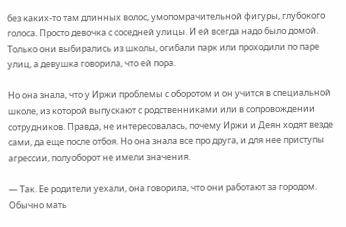без каких-то там длинных волос, умопомрачительной фигуры, глубокого голоса. Просто девочка с соседней улицы. И ей всегда надо было домой. Только они выбирались из школы, огибали парк или проходили по паре улиц, а девушка говорила, что ей пора.

Но она знала, что у Иржи проблемы с оборотом и он учится в специальной школе, из которой выпускают с родственниками или в сопровождении сотрудников. Правда, не интересовалась, почему Иржи и Деян ходят везде сами, да еще после отбоя. Но она знала все про друга, и для нее приступы агрессии, полуоборот не имели значения.

— Так. Ее родители уехали, она говорила, что они работают за городом. Обычно мать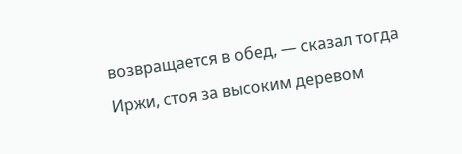возвращается в обед, — сказал тогда Иржи, стоя за высоким деревом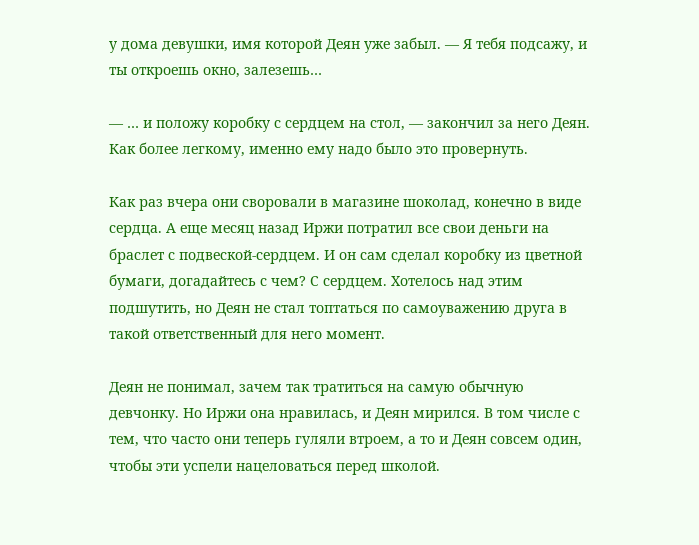у дома девушки, имя которой Деян уже забыл. — Я тебя подсажу, и ты откроешь окно, залезешь…

— … и положу коробку с сердцем на стол, — закончил за него Деян. Как более легкому, именно ему надо было это провернуть.

Как раз вчера они своровали в магазине шоколад, конечно в виде сердца. А еще месяц назад Иржи потратил все свои деньги на браслет с подвеской-сердцем. И он сам сделал коробку из цветной бумаги, догадайтесь с чем? С сердцем. Хотелось над этим подшутить, но Деян не стал топтаться по самоуважению друга в такой ответственный для него момент.

Деян не понимал, зачем так тратиться на самую обычную девчонку. Но Иржи она нравилась, и Деян мирился. В том числе с тем, что часто они теперь гуляли втроем, а то и Деян совсем один, чтобы эти успели нацеловаться перед школой.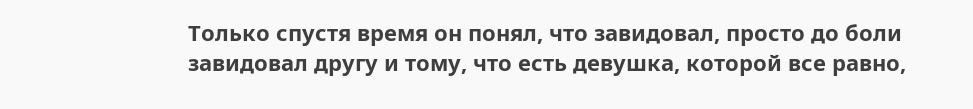Только спустя время он понял, что завидовал, просто до боли завидовал другу и тому, что есть девушка, которой все равно,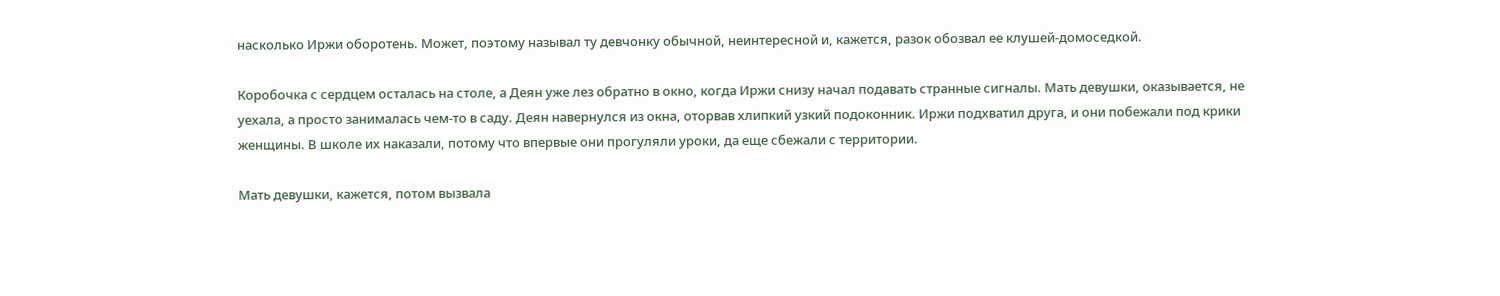насколько Иржи оборотень. Может, поэтому называл ту девчонку обычной, неинтересной и, кажется, разок обозвал ее клушей-домоседкой.

Коробочка с сердцем осталась на столе, а Деян уже лез обратно в окно, когда Иржи снизу начал подавать странные сигналы. Мать девушки, оказывается, не уехала, а просто занималась чем-то в саду. Деян навернулся из окна, оторвав хлипкий узкий подоконник. Иржи подхватил друга, и они побежали под крики женщины. В школе их наказали, потому что впервые они прогуляли уроки, да еще сбежали с территории.

Мать девушки, кажется, потом вызвала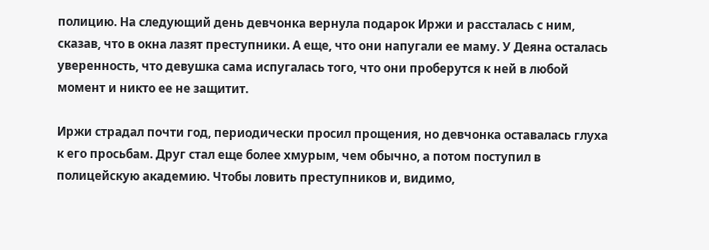полицию. На следующий день девчонка вернула подарок Иржи и рассталась с ним, сказав, что в окна лазят преступники. А еще, что они напугали ее маму. У Деяна осталась уверенность, что девушка сама испугалась того, что они проберутся к ней в любой момент и никто ее не защитит.

Иржи страдал почти год, периодически просил прощения, но девчонка оставалась глуха к его просьбам. Друг стал еще более хмурым, чем обычно, а потом поступил в полицейскую академию. Чтобы ловить преступников и, видимо,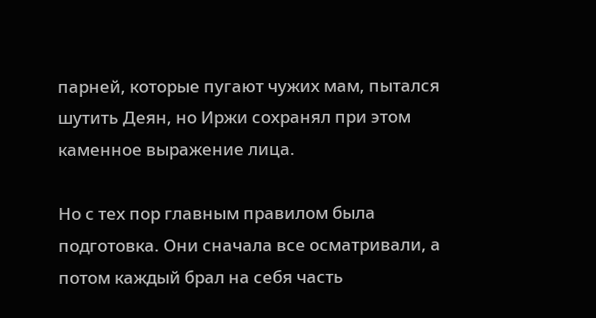парней, которые пугают чужих мам, пытался шутить Деян, но Иржи сохранял при этом каменное выражение лица.

Но с тех пор главным правилом была подготовка. Они сначала все осматривали, а потом каждый брал на себя часть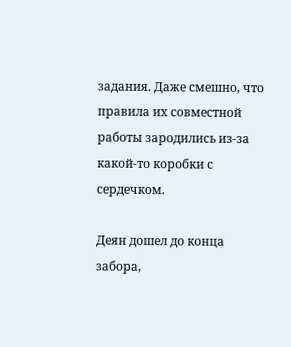задания. Даже смешно, что правила их совместной работы зародились из-за какой-то коробки с сердечком.

Деян дошел до конца забора,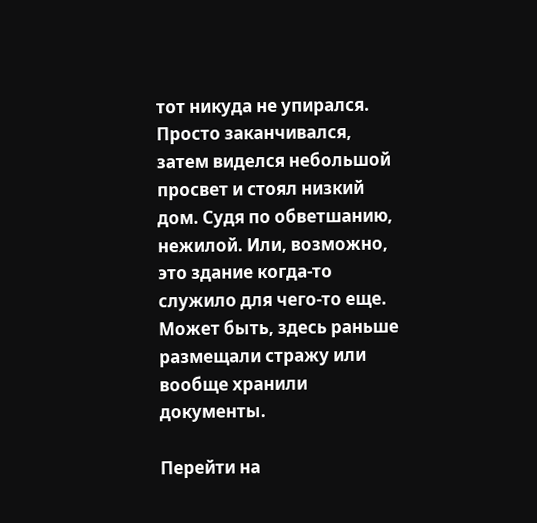тот никуда не упирался. Просто заканчивался, затем виделся небольшой просвет и стоял низкий дом. Судя по обветшанию, нежилой. Или, возможно, это здание когда-то служило для чего-то еще. Может быть, здесь раньше размещали стражу или вообще хранили документы.

Перейти на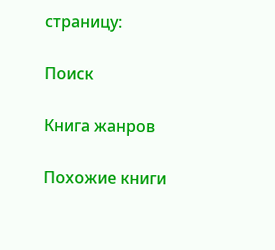страницу:

Поиск

Книга жанров

Похожие книги